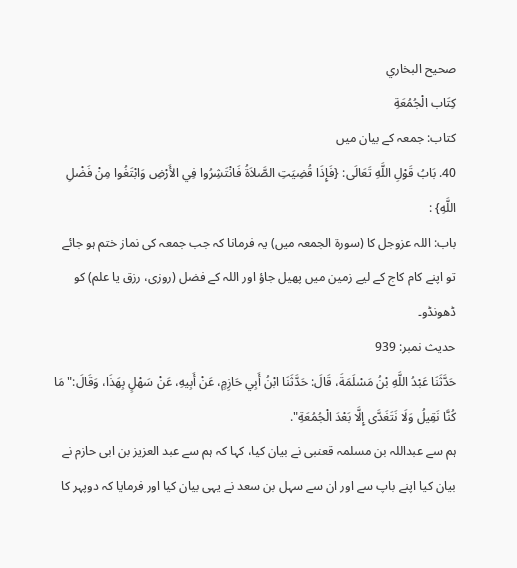صحيح البخاري
كِتَاب الْجُمُعَةِ
کتاب: جمعہ کے بیان میں
40. بَابُ قَوْلِ اللَّهِ تَعَالَى: {فَإِذَا قُضِيَتِ الصَّلاَةُ فَانْتَشِرُوا فِي الأَرْضِ وَابْتَغُوا مِنْ فَضْلِ اللَّهِ} :
باب: اللہ عزوجل کا (سورۃ الجمعہ میں) یہ فرمانا کہ جب جمعہ کی نماز ختم ہو جائے تو اپنے کام کاج کے لیے زمین میں پھیل جاؤ اور اللہ کے فضل (روزی، رزق یا علم) کو ڈھونڈو۔
حدیث نمبر: 939
حَدَّثَنَا عَبْدُ اللَّهِ بْنُ مَسْلَمَةَ، قَالَ: حَدَّثَنَا ابْنُ أَبِي حَازِمٍ، عَنْ أَبِيهِ، عَنْ سَهْلٍ بِهَذَا، وَقَالَ:" مَا كُنَّا نَقِيلُ وَلَا نَتَغَدَّى إِلَّا بَعْدَ الْجُمُعَةِ".
ہم سے عبداللہ بن مسلمہ قعنبی نے بیان کیا، کہا کہ ہم سے عبد العزیز بن ابی حازم نے بیان کیا اپنے باپ سے اور ان سے سہل بن سعد نے یہی بیان کیا اور فرمایا کہ دوپہر کا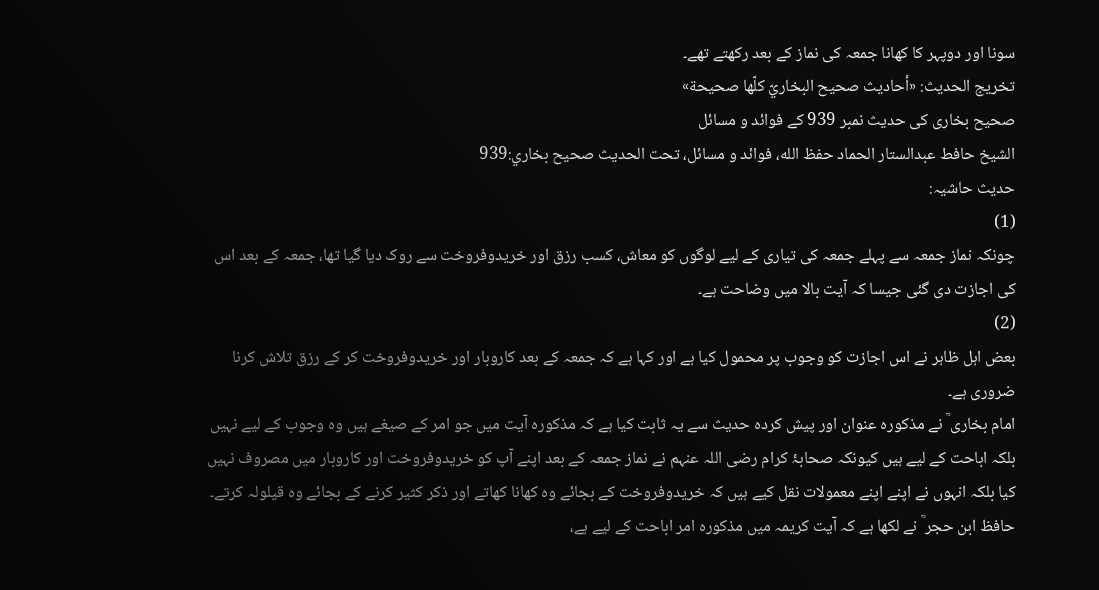سونا اور دوپہر کا کھانا جمعہ کی نماز کے بعد رکھتے تھے۔
تخریج الحدیث: «أحاديث صحيح البخاريّ كلّها صحيحة»
صحیح بخاری کی حدیث نمبر 939 کے فوائد و مسائل
الشيخ حافط عبدالستار الحماد حفظ الله، فوائد و مسائل، تحت الحديث صحيح بخاري:939
حدیث حاشیہ:
(1)
چونکہ نماز جمعہ سے پہلے جمعہ کی تیاری کے لیے لوگوں کو معاش، کسب رزق اور خریدوفروخت سے روک دیا گیا تھا، جمعہ کے بعد اس کی اجازت دی گئی جیسا کہ آیت بالا میں وضاحت ہے۔
(2)
بعض اہل ظاہر نے اس اجازت کو وجوب پر محمول کیا ہے اور کہا ہے کہ جمعہ کے بعد کاروبار اور خریدوفروخت کر کے رزق تلاش کرنا ضروری ہے۔
امام بخاری ؒ نے مذکورہ عنوان اور پیش کردہ حدیث سے یہ ثابت کیا ہے کہ مذکورہ آیت میں جو امر کے صیغے ہیں وہ وجوب کے لیے نہیں بلکہ اباحت کے لیے ہیں کیونکہ صحابۂ کرام رضی اللہ عنہم نے نماز جمعہ کے بعد اپنے آپ کو خریدوفروخت اور کاروبار میں مصروف نہیں کیا بلکہ انہوں نے اپنے اپنے معمولات نقل کیے ہیں کہ خریدوفروخت کے بجائے وہ کھانا کھاتے اور ذکر کثیر کرنے کے بجائے وہ قیلولہ کرتے۔
حافظ ابن حجر ؒ نے لکھا ہے کہ آیت کریمہ میں مذکورہ امر اباحت کے لیے ہے،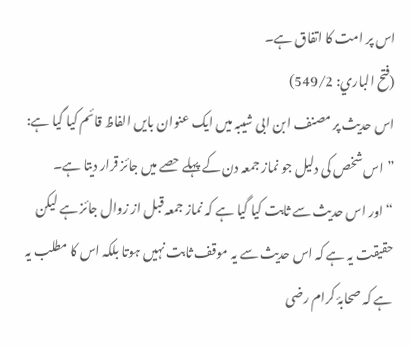اس پر امت کا اتفاق ہے۔
(فتح الباري: 549/2)
اس حدیث پر مصنف ابن ابی شیبہ میں ایک عنوان بایں الفاظ قائم کیا گیا ہے:
”اس شخص کی دلیل جو نماز جمعہ دن کے پہلے حصے میں جائز قرار دیتا ہے۔
“ اور اس حدیث سے ثابت کیا گیا ہے کہ نماز جمعہ قبل از زوال جائز ہے لیکن حقیقت یہ ہے کہ اس حدیث سے یہ موقف ثابت نہیں ہوتا بلکہ اس کا مطلب یہ ہے کہ صحابۂ کرام رضی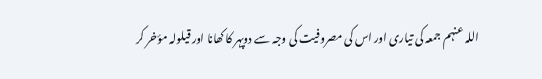اللہ عنہم جمعہ کی تیاری اور اس کی مصروفیت کی وجہ سے دوپہر کا کھانا اور قیلولہ مؤخر کر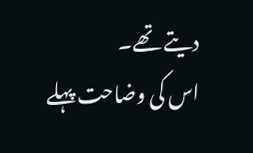دیتے تھے۔
اس کی وضاحت پہلے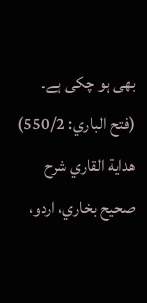بھی ہو چکی ہے۔
(فتح الباري: 550/2)
هداية القاري شرح صحيح بخاري، اردو،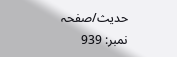حدیث/صفحہ نمبر: 939